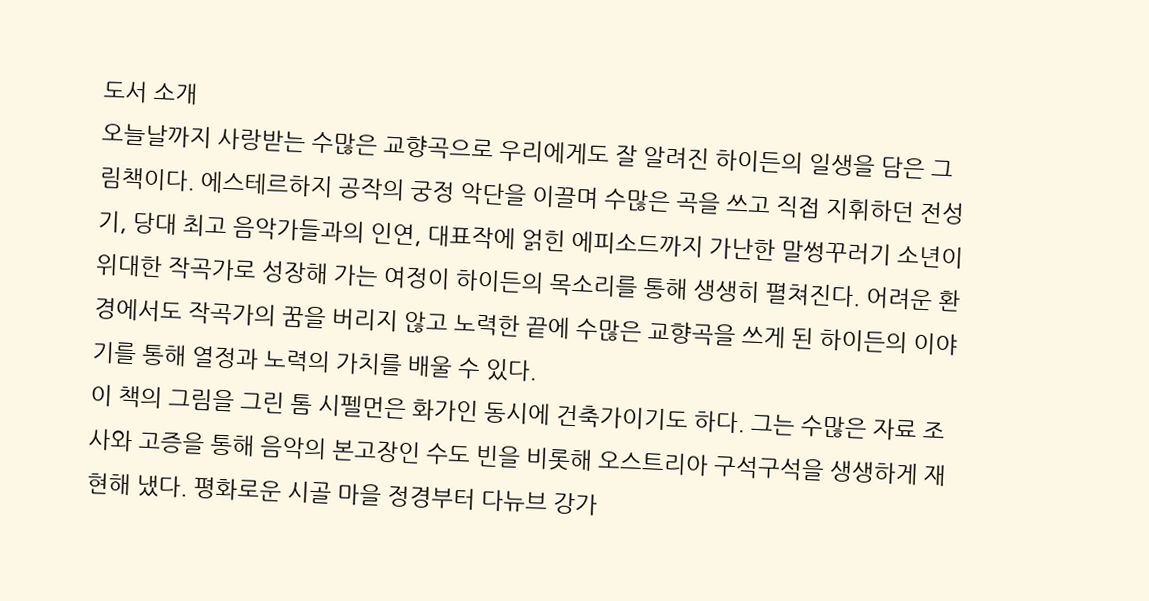도서 소개
오늘날까지 사랑받는 수많은 교향곡으로 우리에게도 잘 알려진 하이든의 일생을 담은 그림책이다. 에스테르하지 공작의 궁정 악단을 이끌며 수많은 곡을 쓰고 직접 지휘하던 전성기, 당대 최고 음악가들과의 인연, 대표작에 얽힌 에피소드까지 가난한 말썽꾸러기 소년이 위대한 작곡가로 성장해 가는 여정이 하이든의 목소리를 통해 생생히 펼쳐진다. 어려운 환경에서도 작곡가의 꿈을 버리지 않고 노력한 끝에 수많은 교향곡을 쓰게 된 하이든의 이야기를 통해 열정과 노력의 가치를 배울 수 있다.
이 책의 그림을 그린 톰 시펠먼은 화가인 동시에 건축가이기도 하다. 그는 수많은 자료 조사와 고증을 통해 음악의 본고장인 수도 빈을 비롯해 오스트리아 구석구석을 생생하게 재현해 냈다. 평화로운 시골 마을 정경부터 다뉴브 강가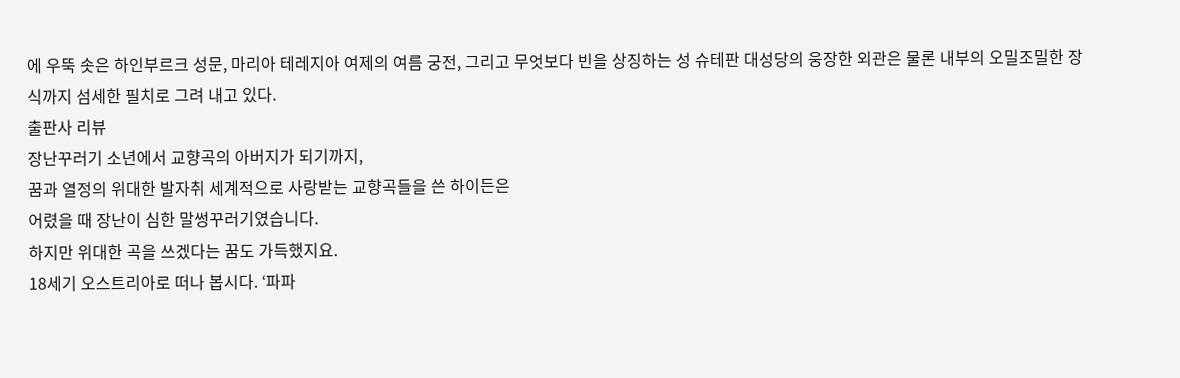에 우뚝 솟은 하인부르크 성문, 마리아 테레지아 여제의 여름 궁전, 그리고 무엇보다 빈을 상징하는 성 슈테판 대성당의 웅장한 외관은 물론 내부의 오밀조밀한 장식까지 섬세한 필치로 그려 내고 있다.
출판사 리뷰
장난꾸러기 소년에서 교향곡의 아버지가 되기까지,
꿈과 열정의 위대한 발자취 세계적으로 사랑받는 교향곡들을 쓴 하이든은
어렸을 때 장난이 심한 말썽꾸러기였습니다.
하지만 위대한 곡을 쓰겠다는 꿈도 가득했지요.
18세기 오스트리아로 떠나 봅시다. ‘파파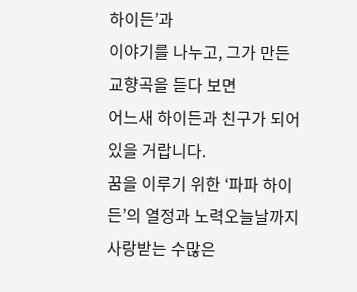하이든’과
이야기를 나누고, 그가 만든 교향곡을 듣다 보면
어느새 하이든과 친구가 되어 있을 거랍니다.
꿈을 이루기 위한 ‘파파 하이든’의 열정과 노력오늘날까지 사랑받는 수많은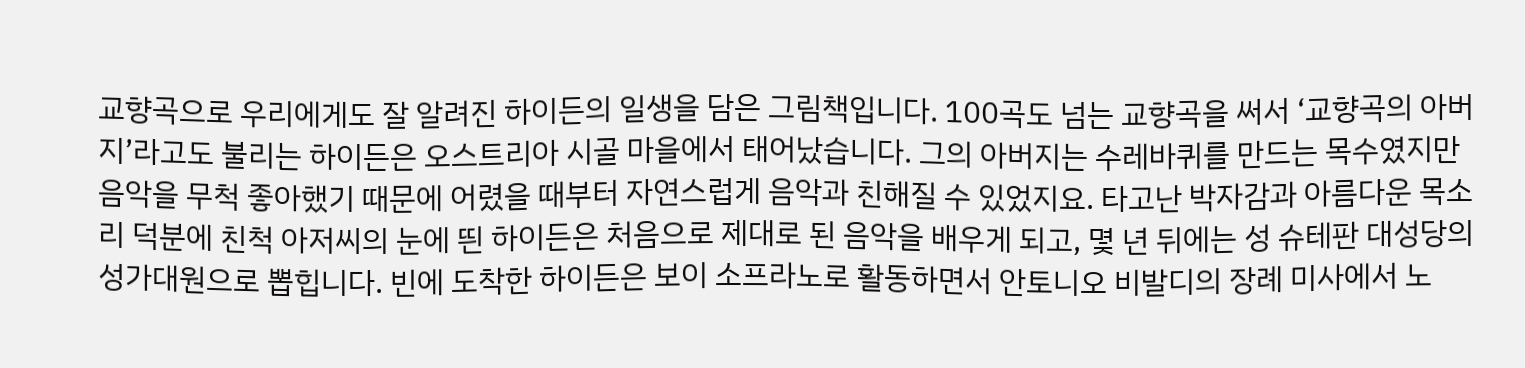교향곡으로 우리에게도 잘 알려진 하이든의 일생을 담은 그림책입니다. 100곡도 넘는 교향곡을 써서 ‘교향곡의 아버지’라고도 불리는 하이든은 오스트리아 시골 마을에서 태어났습니다. 그의 아버지는 수레바퀴를 만드는 목수였지만 음악을 무척 좋아했기 때문에 어렸을 때부터 자연스럽게 음악과 친해질 수 있었지요. 타고난 박자감과 아름다운 목소리 덕분에 친척 아저씨의 눈에 띈 하이든은 처음으로 제대로 된 음악을 배우게 되고, 몇 년 뒤에는 성 슈테판 대성당의 성가대원으로 뽑힙니다. 빈에 도착한 하이든은 보이 소프라노로 활동하면서 안토니오 비발디의 장례 미사에서 노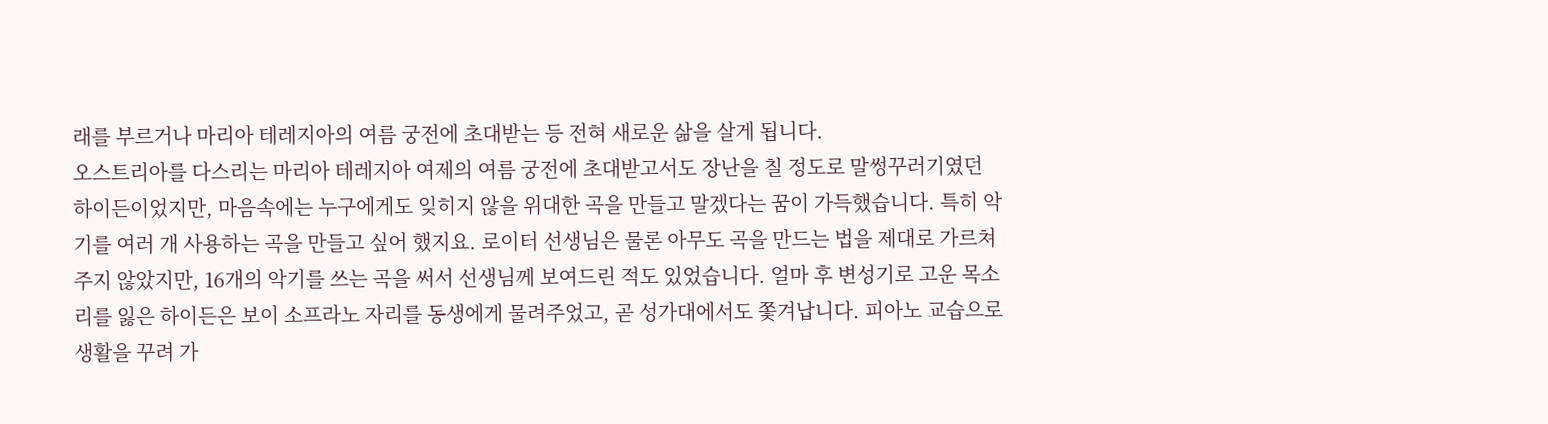래를 부르거나 마리아 테레지아의 여름 궁전에 초대받는 등 전혀 새로운 삶을 살게 됩니다.
오스트리아를 다스리는 마리아 테레지아 여제의 여름 궁전에 초대받고서도 장난을 칠 정도로 말썽꾸러기였던 하이든이었지만, 마음속에는 누구에게도 잊히지 않을 위대한 곡을 만들고 말겠다는 꿈이 가득했습니다. 특히 악기를 여러 개 사용하는 곡을 만들고 싶어 했지요. 로이터 선생님은 물론 아무도 곡을 만드는 법을 제대로 가르쳐 주지 않았지만, 16개의 악기를 쓰는 곡을 써서 선생님께 보여드린 적도 있었습니다. 얼마 후 변성기로 고운 목소리를 잃은 하이든은 보이 소프라노 자리를 동생에게 물려주었고, 곧 성가대에서도 쫓겨납니다. 피아노 교습으로 생활을 꾸려 가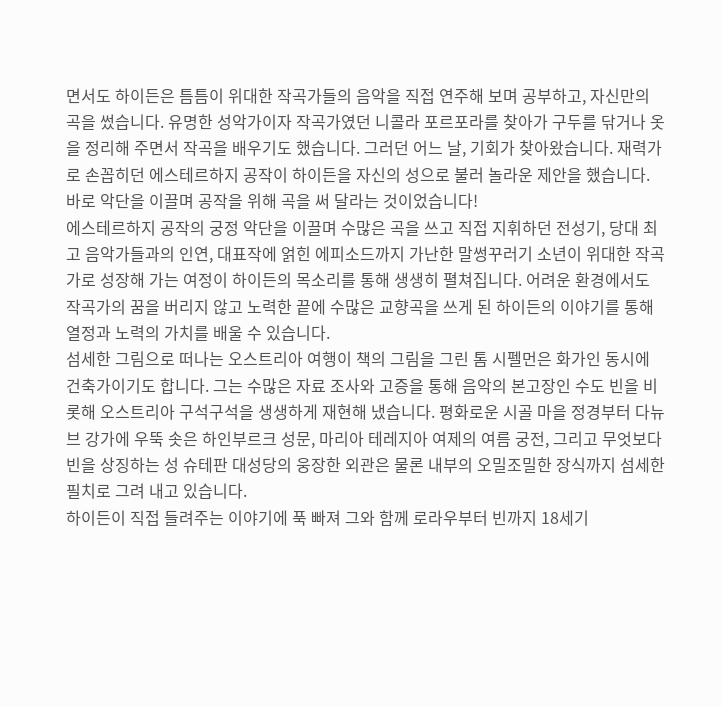면서도 하이든은 틈틈이 위대한 작곡가들의 음악을 직접 연주해 보며 공부하고, 자신만의 곡을 썼습니다. 유명한 성악가이자 작곡가였던 니콜라 포르포라를 찾아가 구두를 닦거나 옷을 정리해 주면서 작곡을 배우기도 했습니다. 그러던 어느 날, 기회가 찾아왔습니다. 재력가로 손꼽히던 에스테르하지 공작이 하이든을 자신의 성으로 불러 놀라운 제안을 했습니다. 바로 악단을 이끌며 공작을 위해 곡을 써 달라는 것이었습니다!
에스테르하지 공작의 궁정 악단을 이끌며 수많은 곡을 쓰고 직접 지휘하던 전성기, 당대 최고 음악가들과의 인연, 대표작에 얽힌 에피소드까지 가난한 말썽꾸러기 소년이 위대한 작곡가로 성장해 가는 여정이 하이든의 목소리를 통해 생생히 펼쳐집니다. 어려운 환경에서도 작곡가의 꿈을 버리지 않고 노력한 끝에 수많은 교향곡을 쓰게 된 하이든의 이야기를 통해 열정과 노력의 가치를 배울 수 있습니다.
섬세한 그림으로 떠나는 오스트리아 여행이 책의 그림을 그린 톰 시펠먼은 화가인 동시에 건축가이기도 합니다. 그는 수많은 자료 조사와 고증을 통해 음악의 본고장인 수도 빈을 비롯해 오스트리아 구석구석을 생생하게 재현해 냈습니다. 평화로운 시골 마을 정경부터 다뉴브 강가에 우뚝 솟은 하인부르크 성문, 마리아 테레지아 여제의 여름 궁전, 그리고 무엇보다 빈을 상징하는 성 슈테판 대성당의 웅장한 외관은 물론 내부의 오밀조밀한 장식까지 섬세한 필치로 그려 내고 있습니다.
하이든이 직접 들려주는 이야기에 푹 빠져 그와 함께 로라우부터 빈까지 18세기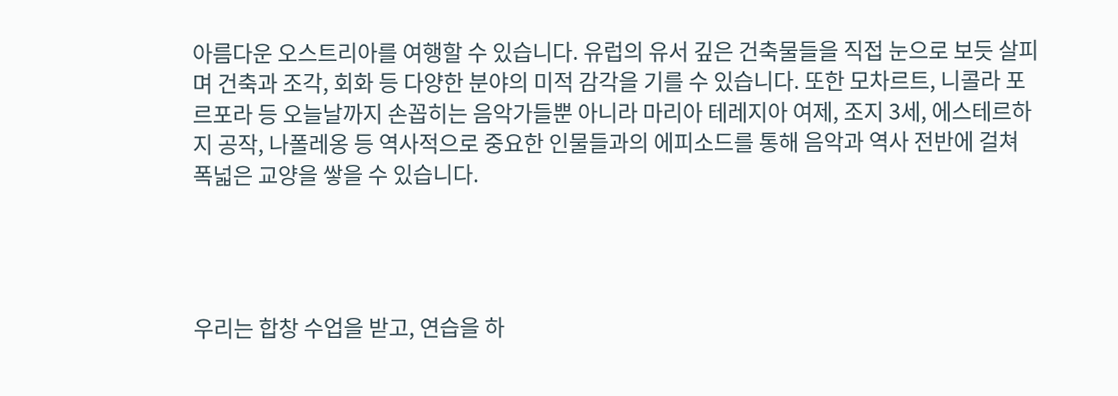아름다운 오스트리아를 여행할 수 있습니다. 유럽의 유서 깊은 건축물들을 직접 눈으로 보듯 살피며 건축과 조각, 회화 등 다양한 분야의 미적 감각을 기를 수 있습니다. 또한 모차르트, 니콜라 포르포라 등 오늘날까지 손꼽히는 음악가들뿐 아니라 마리아 테레지아 여제, 조지 3세, 에스테르하지 공작, 나폴레옹 등 역사적으로 중요한 인물들과의 에피소드를 통해 음악과 역사 전반에 걸쳐 폭넓은 교양을 쌓을 수 있습니다.




우리는 합창 수업을 받고, 연습을 하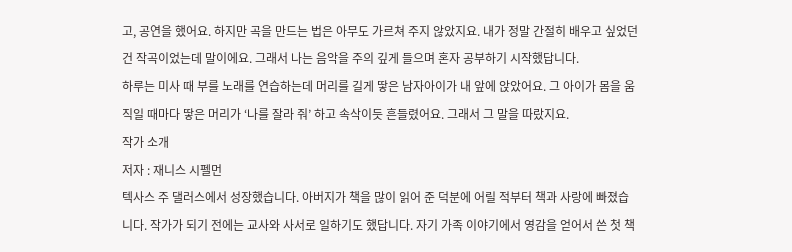고, 공연을 했어요. 하지만 곡을 만드는 법은 아무도 가르쳐 주지 않았지요. 내가 정말 간절히 배우고 싶었던 건 작곡이었는데 말이에요. 그래서 나는 음악을 주의 깊게 들으며 혼자 공부하기 시작했답니다.
하루는 미사 때 부를 노래를 연습하는데 머리를 길게 땋은 남자아이가 내 앞에 앉았어요. 그 아이가 몸을 움직일 때마다 땋은 머리가 ‘나를 잘라 줘’ 하고 속삭이듯 흔들렸어요. 그래서 그 말을 따랐지요.
작가 소개
저자 : 재니스 시펠먼
텍사스 주 댈러스에서 성장했습니다. 아버지가 책을 많이 읽어 준 덕분에 어릴 적부터 책과 사랑에 빠졌습니다. 작가가 되기 전에는 교사와 사서로 일하기도 했답니다. 자기 가족 이야기에서 영감을 얻어서 쓴 첫 책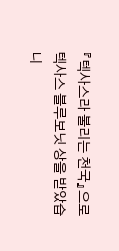『텍사스라 불리는 천국』으로 텍사스 블루보닛 상을 받았습니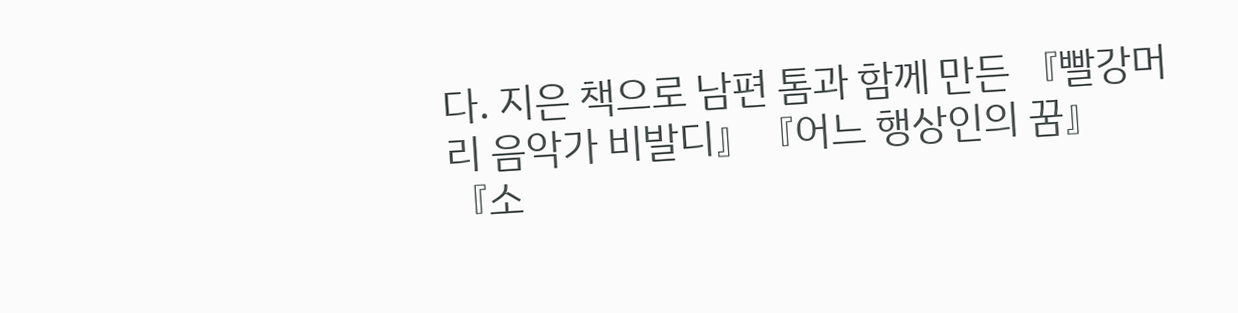다. 지은 책으로 남편 톰과 함께 만든 『빨강머리 음악가 비발디』『어느 행상인의 꿈』『소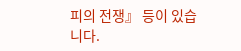피의 전쟁』 등이 있습니다.